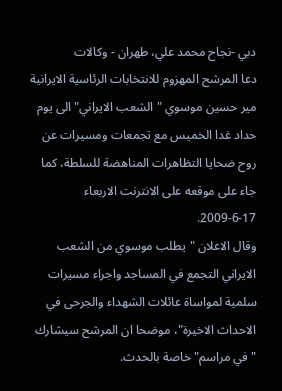دبي -نجاح محمد علي، طهران - وكالات
دعا المرشح المهزوم للانتخابات الرئاسية الايرانية مير حسين موسوي "الشعب الايراني" الى يوم حداد غدا الخميس مع تجمعات ومسيرات عن روح ضحايا التظاهرات المناهضة للسلطة، كما جاء على موقعه على الانترنت الاربعاء 17-6-2009.
وقال الاعلان "يطلب موسوي من الشعب الايراني التجمع في المساجد واجراء مسيرات سلمية لمواساة عائلات الشهداء والجرحى في الاحداث الاخيرة"، موضحا ان المرشح سيشارك "في مراسم" خاصة بالحدث.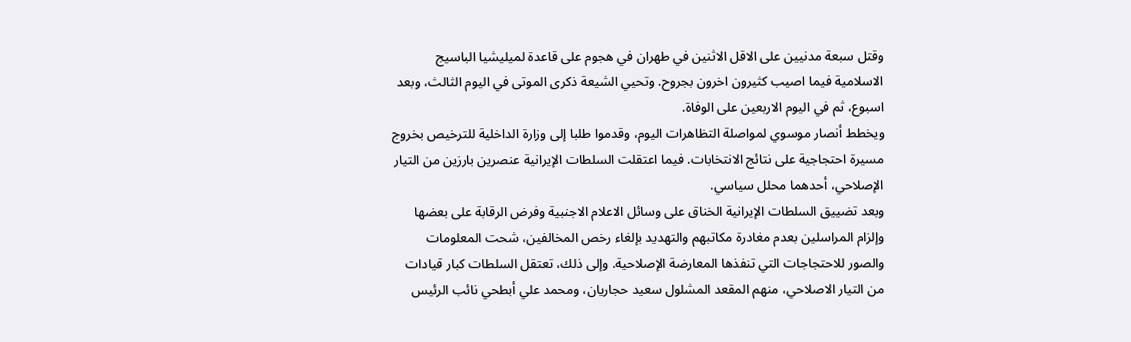وقتل سبعة مدنيين على الاقل الاثنين في طهران في هجوم على قاعدة لميليشيا الباسيج الاسلامية فيما اصيب كثيرون اخرون بجروح. وتحيي الشيعة ذكرى الموتى في اليوم الثالث، وبعد اسبوع، ثم في اليوم الاربعين على الوفاة.
ويخطط أنصار موسوي لمواصلة التظاهرات اليوم، وقدموا طلبا إلى وزارة الداخلية للترخيص بخروج مسيرة احتجاجية على نتائج الانتخابات. فيما اعتقلت السلطات الإيرانية عنصرين بارزين من التيار الإصلاحي، أحدهما محلل سياسي.
وبعد تضييق السلطات الإيرانية الخناق على وسائل الاعلام الاجنبية وفرض الرقابة على بعضها وإلزام المراسلين بعدم مغادرة مكاتبهم والتهديد بإلغاء رخص المخالفين، شحت المعلومات والصور للاحتجاجات التي تنفذها المعارضة الإصلاحية. وإلى ذلك، تعتقل السلطات كبار قيادات من التيار الاصلاحي، منهم المقعد المشلول سعيد حجاريان، ومحمد علي أبطحي نائب الرئيس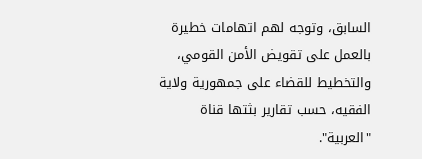السابق، وتوجه لهم اتهامات خطيرة بالعمل على تقويض الأمن القومي، والتخطيط للقضاء على جمهورية ولاية الفقيه، حسب تقارير بثتها قناة "العربية".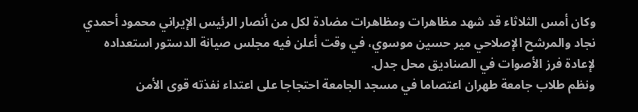وكان أمس الثلاثاء قد شهد مظاهرات ومظاهرات مضادة لكل من أنصار الرئيس الإيراني محمود أحمدي نجاد والمرشح الإصلاحي مير حسين موسوي، في وقت أعلن فيه مجلس صيانة الدستور استعداده لإعادة فرز الأصوات في الصناديق محل جدل.
ونظم طلاب جامعة طهران اعتصاما في مسجد الجامعة احتجاجا على اعتداء نفذته قوى الأمن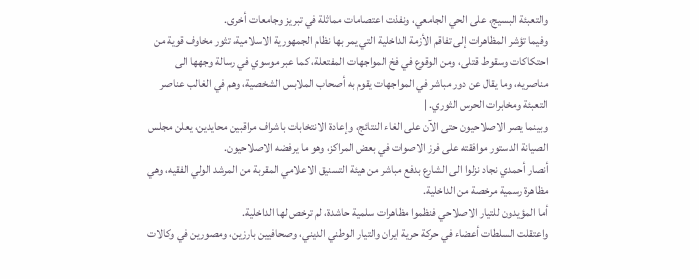والتعبئة البسيج، على الحي الجامعي، ونفذت اعتصامات مماثلة في تبريز وجامعات أخرى.
وفيما تؤشر المظاهرات إلى تفاقم الأزمة الداخلية التي يمر بها نظام الجمهورية الاسلامية، تثور مخاوف قوية من احتكاكات وسقوط قتلى، ومن الوقوع في فخ المواجهات المفتعلة، كما عبر موسوي في رسالة وجهها الى مناصريه، وما يقال عن دور مباشر في المواجهات يقوم به أصحاب الملابس الشخصية، وهم في الغالب عناصر التعبئة ومخابرات الحرس الثوري. |
وبينما يصر الاصلاحيون حتى الآن على الغاء النتائج، وإعادة الانتخابات باشراف مراقبين محايدين، يعلن مجلس الصيانة الدستور موافقته على فرز الاصوات في بعض المراكز، وهو ما يرفضه الاصلاحيون.
أنصار أحمدي نجاد نزلوا الى الشارع بدفع مباشر من هيئة التسنيق الاعلامي المقربة من المرشد الولي الفقيه، وهي مظاهرة رسمية مرخصة من الداخلية.
أما المؤيدون للتيار الاصلاحي فنظموا مظاهرات سلمية حاشدة، لم ترخص لها الداخلية.
واعتقلت السلطات أعضاء في حركة حرية ايران والتيار الوطني الديني، وصحافيين بارزين، ومصورين في وكالات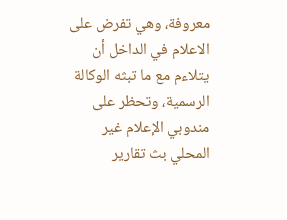معروفة، وهي تفرض على الاعلام في الداخل أن يتلاءم مع ما تبثه الوكالة الرسمية، وتحظر على مندوبي الإعلام غير المحلي بث تقارير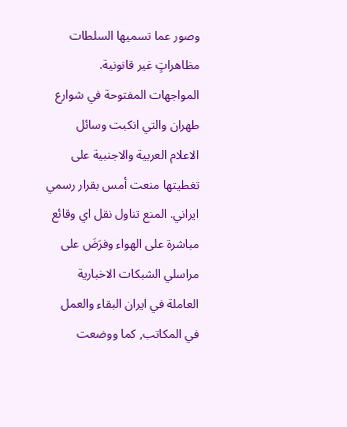وصور عما تسميها السلطات مظاهراتٍ غير قانونية.
المواجهات المفتوحة في شوارع طهران والتي انكبت وسائل الاعلام العربية والاجنبية على تغطيتها منعت أمس بقرار رسمي ايراني. المنع تناول نقل اي وقائع مباشرة على الهواء وفرَضَ على مراسلي الشبكات الاخبارية العاملة في ايران البقاء والعمل في المكاتب, كما ووضعت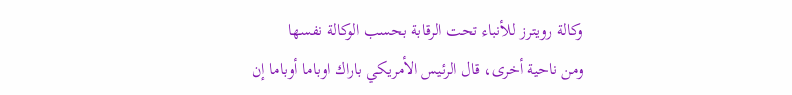وكالة رويترز للأنباء تحت الرقابة بحسب الوكالة نفسها
ومن ناحية أخرى، قال الرئيس الأمريكي باراك اوباما أوباما إن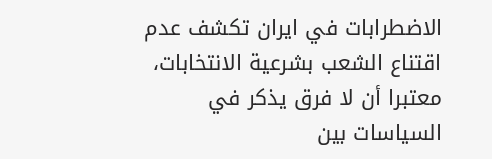الاضطرابات في ايران تكشف عدم اقتناع الشعب بشرعية الانتخابات، معتبرا أن لا فرق يذكر في السياسات بين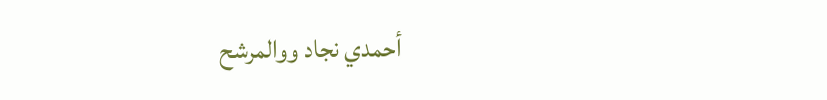أحمدي نجاد ووالمرشح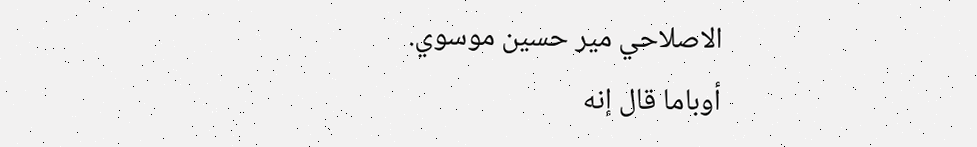الاصلاحي مير حسين موسوي.
أوباما قال إنه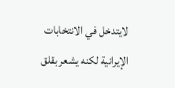لايتدخل في الانتخابات الإيرانية لكنه يشعر بقلق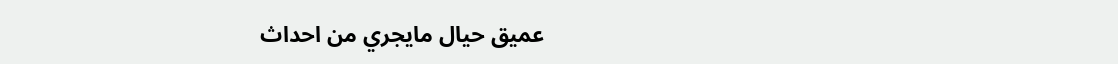عميق حيال مايجري من احداث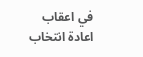في اعقاب اعادة انتخاب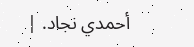أحمدي نجاد. |